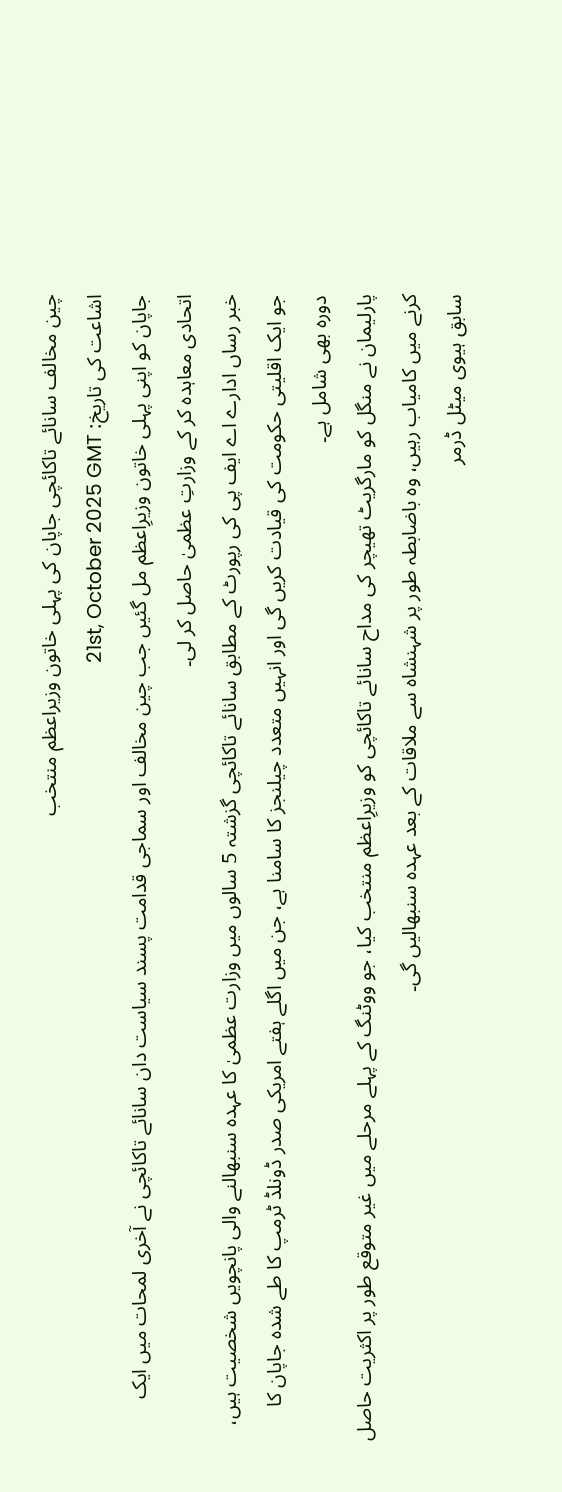چین مخالف سانائے تاکائچی جاپان کی پہلی خاتون وزیراعظم منتخب
اشاعت کی تاریخ: 21st, October 2025 GMT
جاپان کو اپنی پہلی خاتون وزیرِاعظم مل گئیں جب چین مخالف اور سماجی قدامت پسند سیاست دان سانائے تاکائچی نے آخری لمحات میں ایک اتحادی معاہدہ کر کے وزارتِ عظمیٰ حاصل کر لی۔
خبر رساں ادارے اے ایف پی کی رپورٹ کے مطابق سانائے تاکائچی گزشتہ 5 سالوں میں وزارت عظمیٰ کا عہدہ سنبھالنے والی پانچویں شخصیت ہیں، جو ایک اقلیتی حکومت کی قیادت کریں گی اور انہیں متعدد چیلنجز کا سامنا ہے، جن میں اگلے ہفتے امریکی صدر ڈونلڈ ٹرمپ کا طے شدہ جاپان کا دورہ بھی شامل ہے۔
پارلیمان نے منگل کو مارگریٹ تھیچر کی مداح سانائے تاکائچی کو وزیرِاعظم منتخب کیا، جو ووٹنگ کے پہلے مرحلے میں غیر متوقع طور پر اکثریت حاصل کرنے میں کامیاب رہیں، وہ باضابطہ طور پر شہنشاہ سے ملاقات کے بعد عہدہ سنبھالیں گی۔
سابق ہیوی میٹل ڈرمر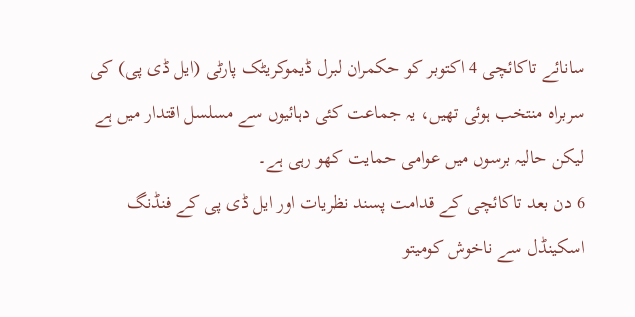سانائے تاکائچی 4 اکتوبر کو حکمران لبرل ڈیموکریٹک پارٹی (ایل ڈی پی) کی سربراہ منتخب ہوئی تھیں، یہ جماعت کئی دہائیوں سے مسلسل اقتدار میں ہے لیکن حالیہ برسوں میں عوامی حمایت کھو رہی ہے۔
6 دن بعد تاکائچی کے قدامت پسند نظریات اور ایل ڈی پی کے فنڈنگ اسکینڈل سے ناخوش کومیتو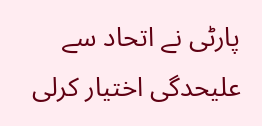پارٹی نے اتحاد سے علیحدگی اختیار کرلی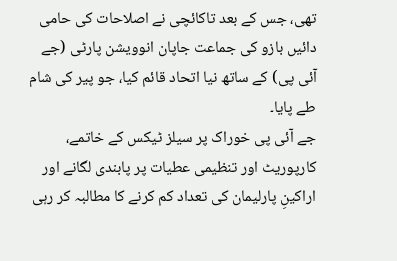تھی، جس کے بعد تاکائچی نے اصلاحات کی حامی دائیں بازو کی جماعت جاپان انوویشن پارٹی (جے آئی پی) کے ساتھ نیا اتحاد قائم کیا، جو پیر کی شام طے پایا۔
جے آئی پی خوراک پر سیلز ٹیکس کے خاتمے، کارپوریٹ اور تنظیمی عطیات پر پابندی لگانے اور اراکینِ پارلیمان کی تعداد کم کرنے کا مطالبہ کر رہی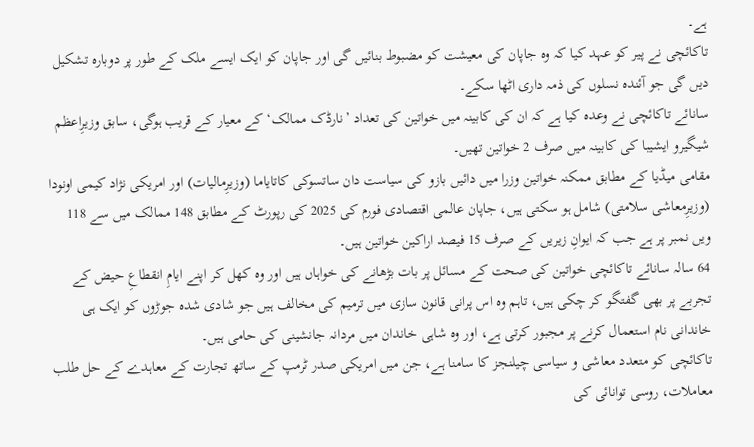ہے۔
تاکائچی نے پیر کو عہد کیا کہ وہ جاپان کی معیشت کو مضبوط بنائیں گی اور جاپان کو ایک ایسے ملک کے طور پر دوبارہ تشکیل دیں گی جو آئندہ نسلوں کی ذمہ داری اٹھا سکے۔
سانائے تاکائچی نے وعدہ کیا ہے کہ ان کی کابینہ میں خواتین کی تعداد ’نارڈک ممالک‘ کے معیار کے قریب ہوگی، سابق وزیرِاعظم شیگیرو ایشیبا کی کابینہ میں صرف 2 خواتین تھیں۔
مقامی میڈیا کے مطابق ممکنہ خواتین وزرا میں دائیں بازو کی سیاست دان ساتسوکی کاتایاما (وزیرِمالیات) اور امریکی نژاد کیمی اونودا (وزیرِمعاشی سلامتی) شامل ہو سکتی ہیں، جاپان عالمی اقتصادی فورم کی 2025 کی رپورٹ کے مطابق 148 ممالک میں سے 118 ویں نمبر پر ہے جب کہ ایوانِ زیریں کے صرف 15 فیصد اراکین خواتین ہیں۔
64 سالہ سانائے تاکائچی خواتین کی صحت کے مسائل پر بات بڑھانے کی خواہاں ہیں اور وہ کھل کر اپنے ایامِ انقطاعِ حیض کے تجربے پر بھی گفتگو کر چکی ہیں، تاہم وہ اس پرانی قانون سازی میں ترمیم کی مخالف ہیں جو شادی شدہ جوڑوں کو ایک ہی خاندانی نام استعمال کرنے پر مجبور کرتی ہے، اور وہ شاہی خاندان میں مردانہ جانشینی کی حامی ہیں۔
تاکائچی کو متعدد معاشی و سیاسی چیلنجز کا سامنا ہے، جن میں امریکی صدر ٹرمپ کے ساتھ تجارت کے معاہدے کے حل طلب معاملات، روسی توانائی کی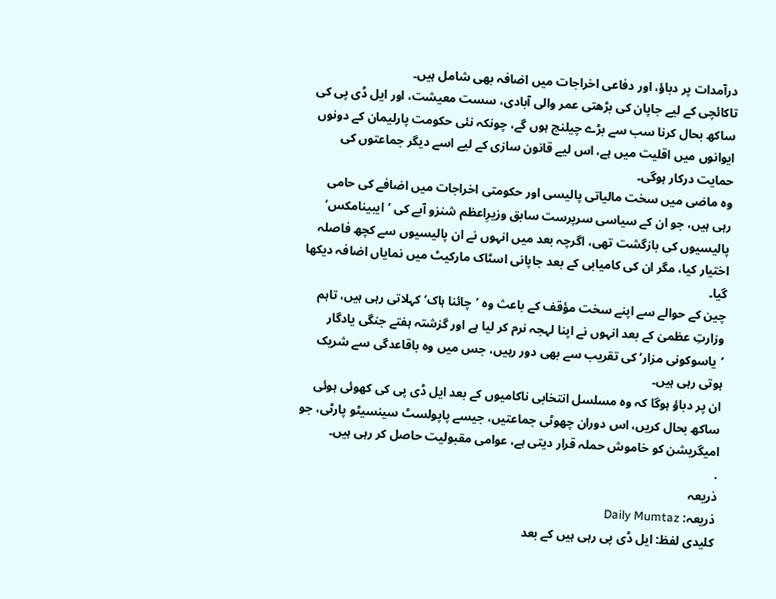درآمدات پر دباؤ، اور دفاعی اخراجات میں اضافہ بھی شامل ہیں۔
تاکائچی کے لیے جاپان کی بڑھتی عمر والی آبادی، سست معیشت، اور ایل ڈی پی کی ساکھ بحال کرنا سب سے بڑے چیلنج ہوں گے، چونکہ نئی حکومت پارلیمان کے دونوں ایوانوں میں اقلیت میں ہے، اس لیے قانون سازی کے لیے اسے دیگر جماعتوں کی حمایت درکار ہوگی۔
وہ ماضی میں سخت مالیاتی پالیسی اور حکومتی اخراجات میں اضافے کی حامی رہی ہیں، جو ان کے سیاسی سرپرست سابق وزیرِاعظم شنزو آبے کی ’ایبینامکس‘ پالیسیوں کی بازگشت تھی، اگرچہ بعد میں انہوں نے ان پالیسیوں سے کچھ فاصلہ اختیار کیا، مگر ان کی کامیابی کے بعد جاپانی اسٹاک مارکیٹ میں نمایاں اضافہ دیکھا گیا۔
چین کے حوالے سے اپنے سخت مؤقف کے باعث وہ ’چائنا ہاک‘ کہلاتی رہی ہیں، تاہم وزارتِ عظمیٰ کے بعد انہوں نے اپنا لہجہ نرم کر لیا ہے اور گزشتہ ہفتے جنگی یادگار ’یاسوکونی مزار‘ کی تقریب سے بھی دور رہیں، جس میں وہ باقاعدگی سے شریک ہوتی رہی ہیں۔
ان پر دباؤ ہوگا کہ وہ مسلسل انتخابی ناکامیوں کے بعد ایل ڈی پی کی کھوئی ہوئی ساکھ بحال کریں، اس دوران چھوٹی جماعتیں، جیسے پاپولسٹ سینسیٹو پارٹی، جو امیگریشن کو خاموش حملہ قرار دیتی ہے، عوامی مقبولیت حاصل کر رہی ہیں۔
.
ذریعہ
ذریعہ: Daily Mumtaz
کلیدی لفظ: ایل ڈی پی رہی ہیں کے بعد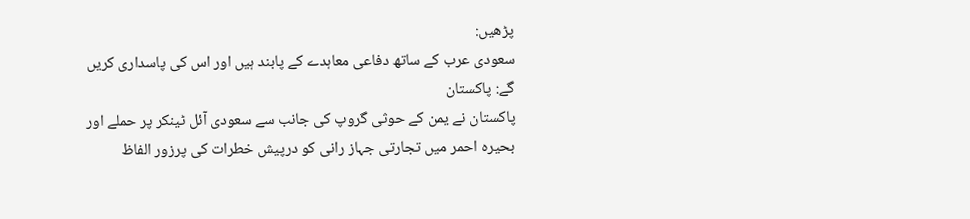پڑھیں:
سعودی عرب کے ساتھ دفاعی معاہدے کے پابند ہیں اور اس کی پاسداری کریں گے: پاکستان
پاکستان نے یمن کے حوثی گروپ کی جانب سے سعودی آئل ٹینکر پر حملے اور بحیرہ احمر میں تجارتی جہاز رانی کو درپیش خطرات کی پرزور الفاظ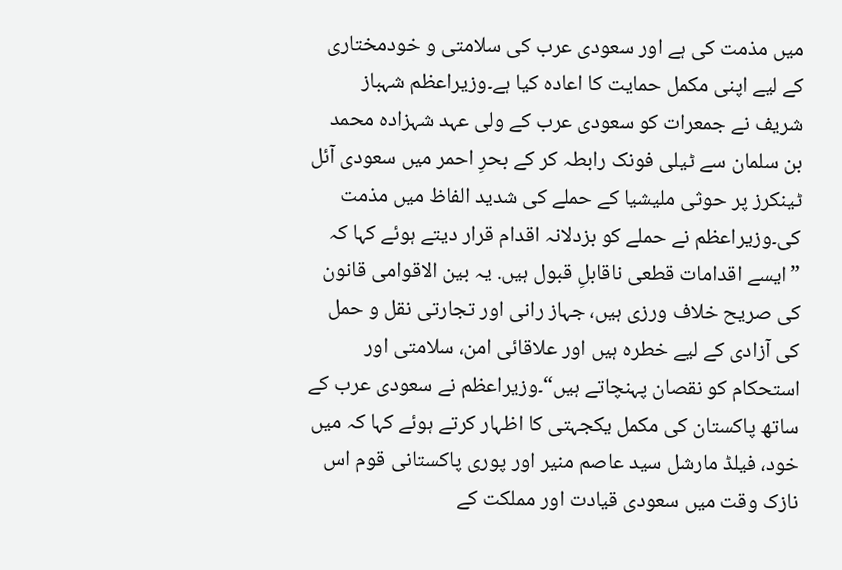میں مذمت کی ہے اور سعودی عرب کی سلامتی و خودمختاری کے لیے اپنی مکمل حمایت کا اعادہ کیا ہے۔وزیراعظم شہباز شریف نے جمعرات کو سعودی عرب کے ولی عہد شہزادہ محمد بن سلمان سے ٹیلی فونک رابطہ کر کے بحرِ احمر میں سعودی آئل ٹینکرز پر حوثی ملیشیا کے حملے کی شدید الفاظ میں مذمت کی۔وزیراعظم نے حملے کو بزدلانہ اقدام قرار دیتے ہوئے کہا کہ ”ایسے اقدامات قطعی ناقابلِ قبول ہیں. یہ بین الاقوامی قانون کی صریح خلاف ورزی ہیں، جہاز رانی اور تجارتی نقل و حمل کی آزادی کے لیے خطرہ ہیں اور علاقائی امن، سلامتی اور استحکام کو نقصان پہنچاتے ہیں“۔وزیراعظم نے سعودی عرب کے ساتھ پاکستان کی مکمل یکجہتی کا اظہار کرتے ہوئے کہا کہ میں خود، فیلڈ مارشل سید عاصم منیر اور پوری پاکستانی قوم اس نازک وقت میں سعودی قیادت اور مملکت کے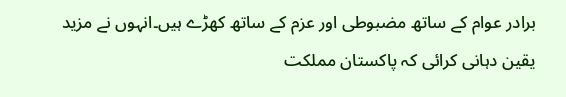برادر عوام کے ساتھ مضبوطی اور عزم کے ساتھ کھڑے ہیں۔انہوں نے مزید یقین دہانی کرائی کہ پاکستان مملکت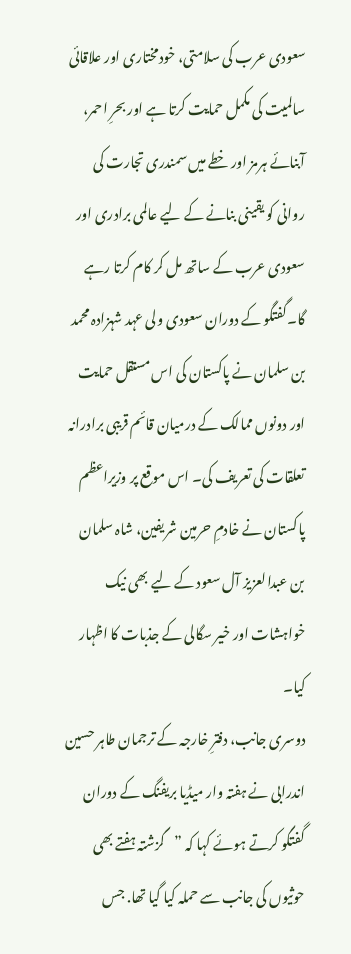سعودی عرب کی سلامتی، خودمختاری اور علاقائی سالمیت کی مکمل حمایت کرتا ہے اور بحرِ احمر، آبنائے ہرمز اور خطے میں سمندری تجارت کی روانی کو یقینی بنانے کے لیے عالمی برادری اور سعودی عرب کے ساتھ مل کر کام کرتا رہے گا۔گفتگو کے دوران سعودی ولی عہد شہزادہ محمد بن سلمان نے پاکستان کی اس مستقل حمایت اور دونوں ممالک کے درمیان قائم قریبی برادرانہ تعلقات کی تعریف کی۔ اس موقع پر وزیراعظم پاکستان نے خادمِ حرمین شریفین، شاہ سلمان بن عبدالعزیز آل سعود کے لیے بھی نیک خواہشات اور خیر سگالی کے جذبات کا اظہار کیا۔
دوسری جانب، دفترِ خارجہ کے ترجمان طاہر حسین اندرابی نے ہفتہ وار میڈیا بریفنگ کے دوران گفتگو کرتے ہوئے کہا کہ ”گزشتہ ہفتے بھی حوثیوں کی جانب سے حملہ کیا گیا تھا. جس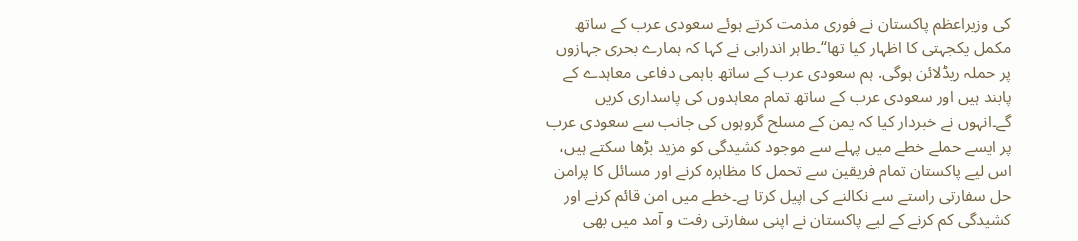کی وزیراعظم پاکستان نے فوری مذمت کرتے ہوئے سعودی عرب کے ساتھ مکمل یکجہتی کا اظہار کیا تھا“۔طاہر اندرابی نے کہا کہ ہمارے بحری جہازوں پر حملہ ریڈلائن ہوگی. ہم سعودی عرب کے ساتھ باہمی دفاعی معاہدے کے پابند ہیں اور سعودی عرب کے ساتھ تمام معاہدوں کی پاسداری کریں گے۔انہوں نے خبردار کیا کہ یمن کے مسلح گروہوں کی جانب سے سعودی عرب پر ایسے حملے خطے میں پہلے سے موجود کشیدگی کو مزید بڑھا سکتے ہیں، اس لیے پاکستان تمام فریقین سے تحمل کا مظاہرہ کرنے اور مسائل کا پرامن حل سفارتی راستے سے نکالنے کی اپیل کرتا ہے۔خطے میں امن قائم کرنے اور کشیدگی کم کرنے کے لیے پاکستان نے اپنی سفارتی رفت و آمد میں بھی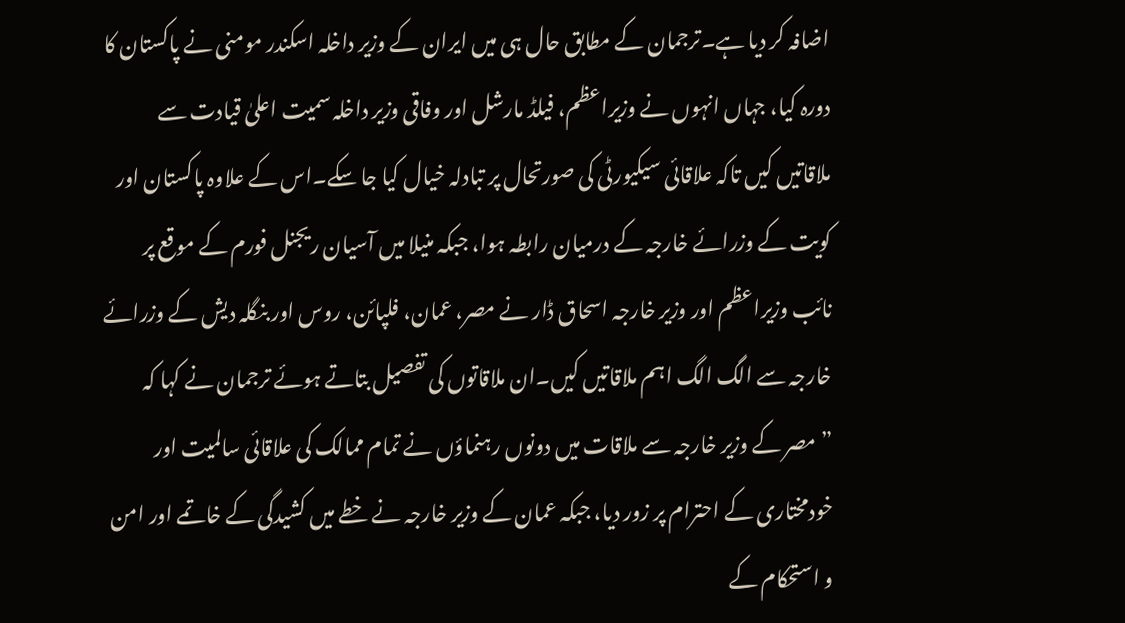اضافہ کر دیا ہے۔ترجمان کے مطابق حال ہی میں ایران کے وزیر داخلہ اسکندر مومنی نے پاکستان کا دورہ کیا، جہاں انہوں نے وزیراعظم، فیلڈ مارشل اور وفاقی وزیر داخلہ سمیت اعلیٰ قیادت سے ملاقاتیں کیں تاکہ علاقائی سیکیورٹی کی صورتحال پر تبادلہ خیال کیا جا سکے۔اس کے علاوہ پاکستان اور کویت کے وزرائے خارجہ کے درمیان رابطہ ہوا، جبکہ منیلا میں آسیان ریجنل فورم کے موقع پر نائب وزیراعظم اور وزیر خارجہ اسحاق ڈار نے مصر، عمان، فلپائن، روس اور بنگلہ دیش کے وزرائے خارجہ سے الگ الگ اہم ملاقاتیں کیں۔ان ملاقاتوں کی تفصیل بتاتے ہوئے ترجمان نے کہا کہ ”مصر کے وزیر خارجہ سے ملاقات میں دونوں رہنماؤں نے تمام ممالک کی علاقائی سالمیت اور خودمختاری کے احترام پر زور دیا، جبکہ عمان کے وزیر خارجہ نے خطے میں کشیدگی کے خاتمے اور امن و استحکام کے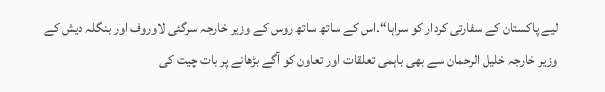لیے پاکستان کے سفارتی کردار کو سراہا“۔اس کے ساتھ ساتھ روس کے وزیر خارجہ سرگئی لاوروف اور بنگلہ دیش کے وزیر خارجہ خلیل الرحمان سے بھی باہمی تعلقات اور تعاون کو آگے بڑھانے پر بات چیت کی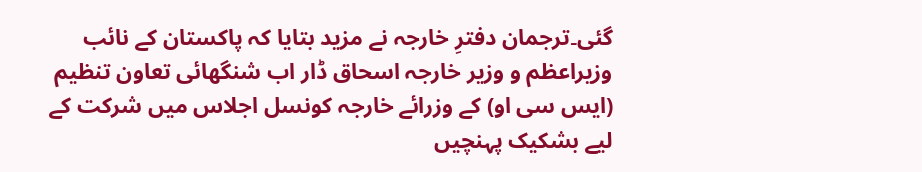گئی۔ترجمان دفترِ خارجہ نے مزید بتایا کہ پاکستان کے نائب وزیراعظم و وزیر خارجہ اسحاق ڈار اب شنگھائی تعاون تنظیم (ایس سی او) کے وزرائے خارجہ کونسل اجلاس میں شرکت کے لیے بشکیک پہنچیں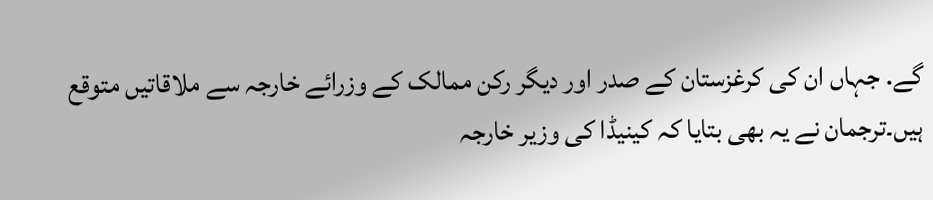گے. جہاں ان کی کرغزستان کے صدر اور دیگر رکن ممالک کے وزرائے خارجہ سے ملاقاتیں متوقع ہیں۔ترجمان نے یہ بھی بتایا کہ کینیڈا کی وزیر خارجہ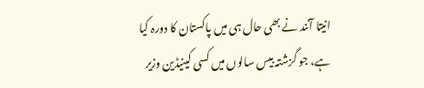انیتا آنند نے بھی حال ہی میں پاکستان کا دورہ کیا ہے، جو گزشتہ بیس سالوں میں کسی کینیڈین وزیر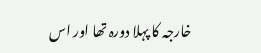خارجہ کا پہلا دورہ تھا اور اس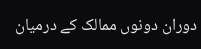دوران دونوں ممالک کے درمیان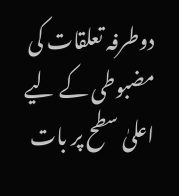دوطرفہ تعلقات کی مضبوطی کے لیے اعلیٰ سطح پر بات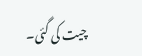چیت کی گئی۔